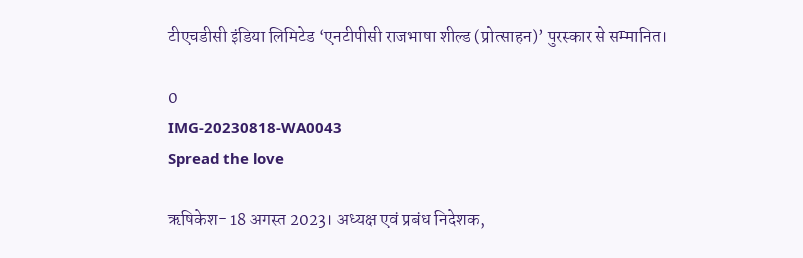टीएचडीसी इंडिया लिमिटेड ‘एनटीपीसी राजभाषा शील्ड (प्रोत्साहन)’ पुरस्कार से सम्मानित।

0
IMG-20230818-WA0043
Spread the love

ऋषिकेश- 18 अगस्त 2023। अध्यक्ष एवं प्रबंध निदेशक,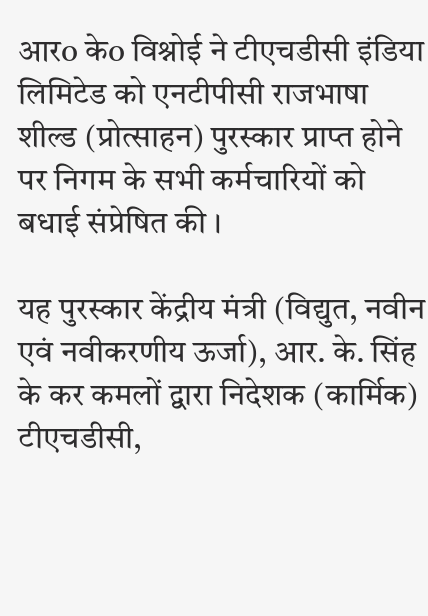आरo केo विश्नोई ने टीएचडीसी इंडिया लिमिटेड को एनटीपीसी राजभाषा शील्ड (प्रोत्साहन) पुरस्कार प्राप्त होने पर निगम के सभी कर्मचारियों को बधाई संप्रेषित की ।

यह पुरस्कार केंद्रीय मंत्री (विद्युत, नवीन एवं नवीकरणीय ऊर्जा), आर. के. सिंह के कर कमलों द्वारा निदेशक (कार्मिक) टीएचडीसी,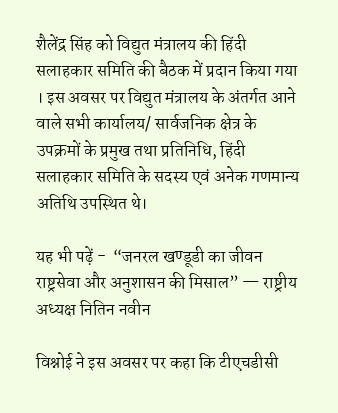शैलेंद्र सिंह को विद्युत मंत्रालय की हिंदी सलाहकार समिति की बैठक में प्रदान किया गया । इस अवसर पर विद्युत मंत्रालय के अंतर्गत आने वाले सभी कार्यालय/ सार्वजनिक क्षेत्र के उपक्रमों के प्रमुख तथा प्रतिनिधि, हिंदी सलाहकार समिति के सदस्य एवं अनेक गणमान्य अतिथि उपस्थित थे।

यह भी पढ़ें -  “जनरल खण्डूडी का जीवन राष्ट्रसेवा और अनुशासन की मिसाल” — राष्ट्रीय अध्यक्ष नितिन नवीन

विश्नोई ने इस अवसर पर कहा कि टीएचडीसी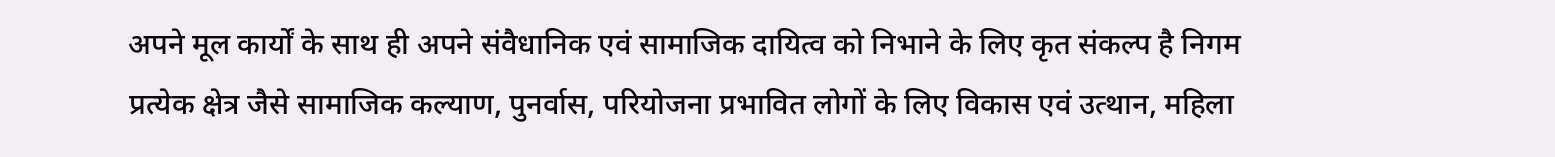अपने मूल कार्यों के साथ ही अपने संवैधानिक एवं सामाजिक दायित्व को निभाने के लिए कृत संकल्प है निगम प्रत्येक क्षेत्र जैसे सामाजिक कल्याण, पुनर्वास, परियोजना प्रभावित लोगों के लिए विकास एवं उत्थान, महिला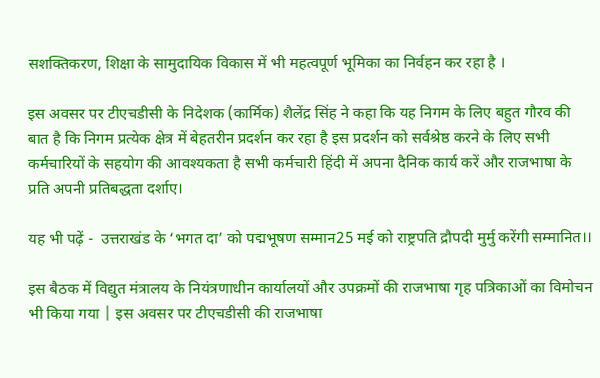सशक्तिकरण, शिक्षा के सामुदायिक विकास में भी महत्वपूर्ण भूमिका का निर्वहन कर रहा है ।

इस अवसर पर टीएचडीसी के निदेशक (कार्मिक) शैलेंद्र सिंह ने कहा कि यह निगम के लिए बहुत गौरव की बात है कि निगम प्रत्येक क्षेत्र में बेहतरीन प्रदर्शन कर रहा है इस प्रदर्शन को सर्वश्रेष्ठ करने के लिए सभी कर्मचारियों के सहयोग की आवश्यकता है सभी कर्मचारी हिंदी में अपना दैनिक कार्य करें और राजभाषा के प्रति अपनी प्रतिबद्धता दर्शाए।

यह भी पढ़ें -  उत्तराखंड के ‘भगत दा’ को पद्मभूषण सम्मान25 मई को राष्ट्रपति द्रौपदी मुर्मु करेंगी सम्मानित।।

इस बैठक में विद्युत मंत्रालय के नियंत्रणाधीन कार्यालयों और उपक्रमों की राजभाषा गृह पत्रिकाओं का विमोचन भी किया गया | इस अवसर पर टीएचडीसी की राजभाषा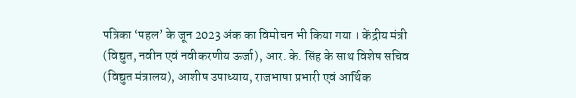पत्रिका ‘पहल’ के जून 2023 अंक का विमोचन भी किया गया । केंद्रीय मंत्री (विद्युत, नवीन एवं नवीकरणीय ऊर्जा), आर. के. सिंह के साथ विशेष सचिव (विद्युत मंत्रालय), आशीष उपाध्याय, राजभाषा प्रभारी एवं आर्थिक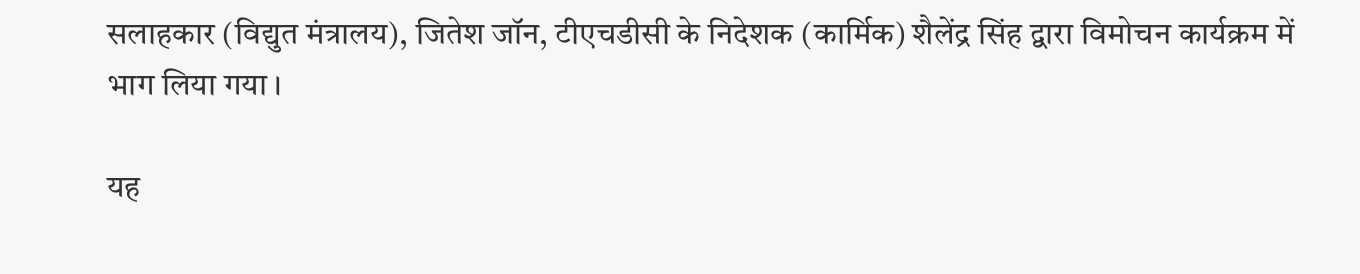सलाहकार (विद्युत मंत्रालय), जितेश जॉन, टीएचडीसी के निदेशक (कार्मिक) शैलेंद्र सिंह द्वारा विमोचन कार्यक्रम में भाग लिया गया ।

यह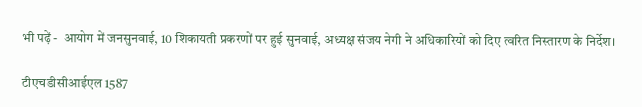भी पढ़ें -  आयोग में जनसुनवाई, 10 शिकायती प्रकरणों पर हुई सुनवाई, अध्यक्ष संजय नेगी ने अधिकारियों को दिए त्वरित निस्तारण के निर्देश।

टीएचडीसीआईएल 1587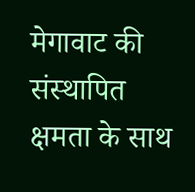मेगावाट की संस्थापित क्षमता के साथ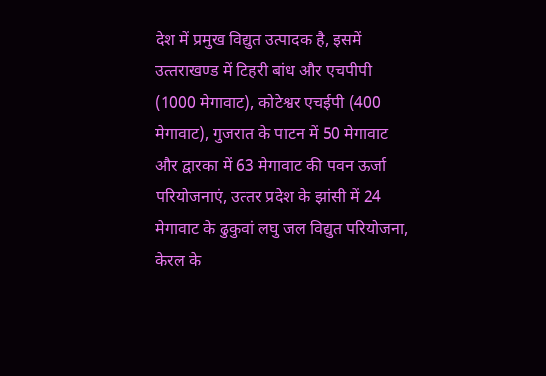देश में प्रमुख विद्युत उत्पादक है, इसमें उत्‍तराखण्‍ड में टिहरी बांध और एचपीपी (1000 मेगावाट), कोटेश्वर एचईपी (400 मेगावाट), गुजरात के पाटन में 50 मेगावाट और द्वारका में 63 मेगावाट की पवन ऊर्जा परियोजनाएं, उत्‍तर प्रदेश के झांसी में 24 मेगावाट के ढुकुवां लघु जल विद्युत परियोजना, केरल के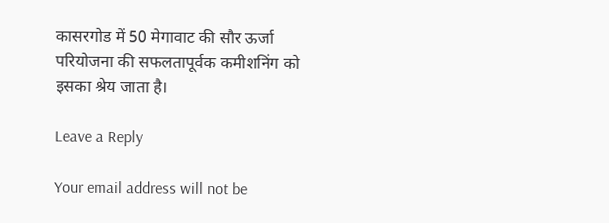कासरगोड में 50 मेगावाट की सौर ऊर्जा परियोजना की सफलतापूर्वक कमीशनिंग को इसका श्रेय जाता है।

Leave a Reply

Your email address will not be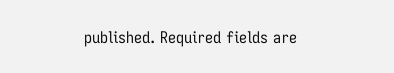published. Required fields are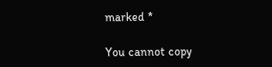marked *

You cannot copy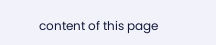content of this page